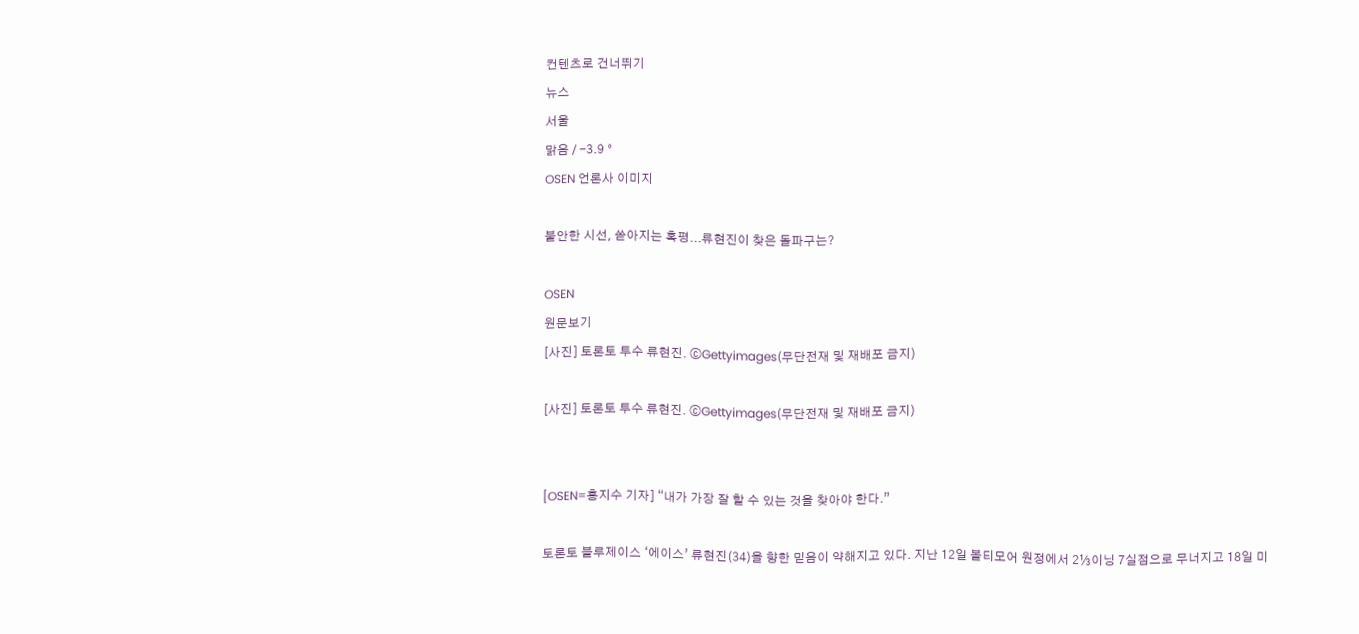컨텐츠로 건너뛰기
뉴스
서울
맑음 / -3.9 °
OSEN 언론사 이미지

불안한 시선, 쏟아지는 혹평...류현진이 찾은 돌파구는?

OSEN
원문보기
[사진] 토론토 투수 류현진. ⓒGettyimages(무단전재 및 재배포 금지)

[사진] 토론토 투수 류현진. ⓒGettyimages(무단전재 및 재배포 금지)


[OSEN=홍지수 기자] “내가 가장 잘 할 수 있는 것을 찾아야 한다.”

토론토 블루제이스 ‘에이스’ 류현진(34)을 향한 믿음이 약해지고 있다. 지난 12일 볼티모어 원정에서 2⅓이닝 7실점으로 무너지고 18일 미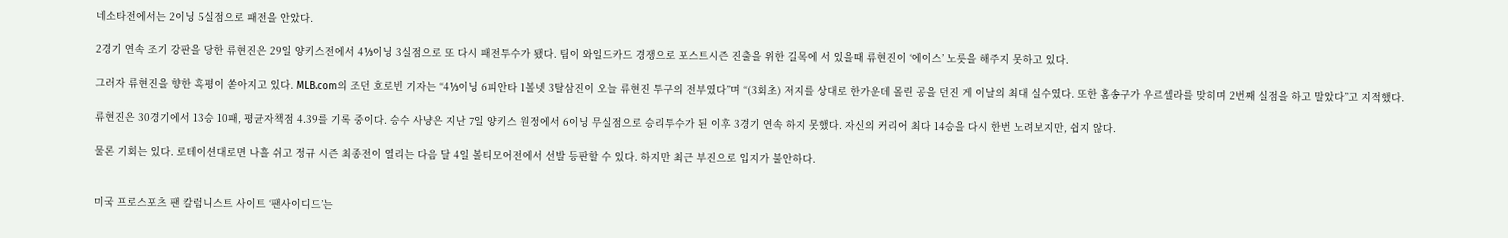네소타전에서는 2이닝 5실점으로 패전을 안았다.

2경기 연속 조기 강판을 당한 류현진은 29일 양키스전에서 4⅓이닝 3실점으로 또 다시 패전투수가 됐다. 팀이 와일드카드 경쟁으로 포스트시즌 진출을 위한 길목에 서 있을때 류현진이 ‘에이스’ 노릇을 해주지 못하고 있다.

그러자 류현진을 향한 혹평이 쏟아지고 있다. MLB.com의 조던 호로빈 기자는 “4⅓이닝 6피안타 1볼넷 3탈삼진이 오늘 류현진 투구의 전부였다”며 “(3회초) 저지를 상대로 한가운데 몰린 공을 던진 게 이날의 최대 실수였다. 또한 홈송구가 우르셀라를 맞히며 2번째 실점을 하고 말았다”고 지적했다.

류현진은 30경기에서 13승 10패, 평균자책점 4.39를 기록 중이다. 승수 사냥은 지난 7일 양키스 원정에서 6이닝 무실점으로 승리투수가 된 이후 3경기 연속 하지 못했다. 자신의 커리어 최다 14승을 다시 한번 노려보지만, 쉽지 않다.

물론 기회는 있다. 로테이션대로면 나흘 쉬고 정규 시즌 최종전이 열리는 다음 달 4일 볼티모어전에서 선발 등판할 수 있다. 하지만 최근 부진으로 입지가 불안하다.


미국 프로스포츠 팬 칼럼니스트 사이트 ‘팬사이디드’는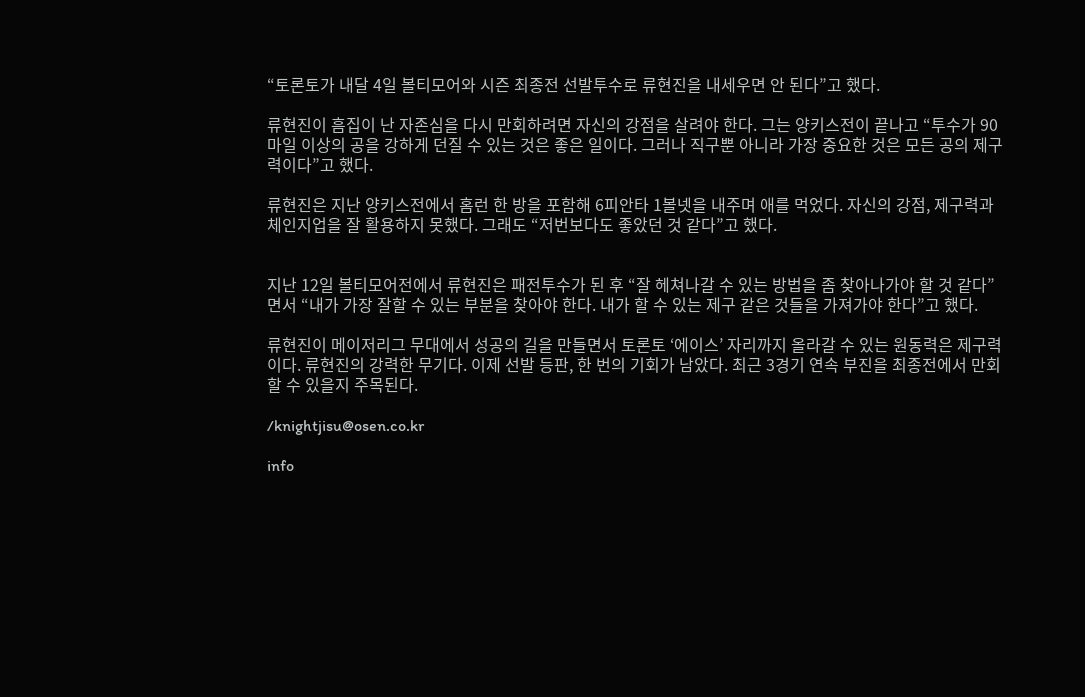“토론토가 내달 4일 볼티모어와 시즌 최종전 선발투수로 류현진을 내세우면 안 된다”고 했다.

류현진이 흠집이 난 자존심을 다시 만회하려면 자신의 강점을 살려야 한다. 그는 양키스전이 끝나고 “투수가 90마일 이상의 공을 강하게 던질 수 있는 것은 좋은 일이다. 그러나 직구뿐 아니라 가장 중요한 것은 모든 공의 제구력이다”고 했다.

류현진은 지난 양키스전에서 홈런 한 방을 포함해 6피안타 1볼넷을 내주며 애를 먹었다. 자신의 강점, 제구력과 체인지업을 잘 활용하지 못했다. 그래도 “저번보다도 좋았던 것 같다”고 했다.


지난 12일 볼티모어전에서 류현진은 패전투수가 된 후 “잘 헤쳐나갈 수 있는 방법을 좀 찾아나가야 할 것 같다”면서 “내가 가장 잘할 수 있는 부분을 찾아야 한다. 내가 할 수 있는 제구 같은 것들을 가져가야 한다”고 했다.

류현진이 메이저리그 무대에서 성공의 길을 만들면서 토론토 ‘에이스’ 자리까지 올라갈 수 있는 원동력은 제구력이다. 류현진의 강력한 무기다. 이제 선발 등판, 한 번의 기회가 남았다. 최근 3경기 연속 부진을 최종전에서 만회할 수 있을지 주목된다.

/knightjisu@osen.co.kr

info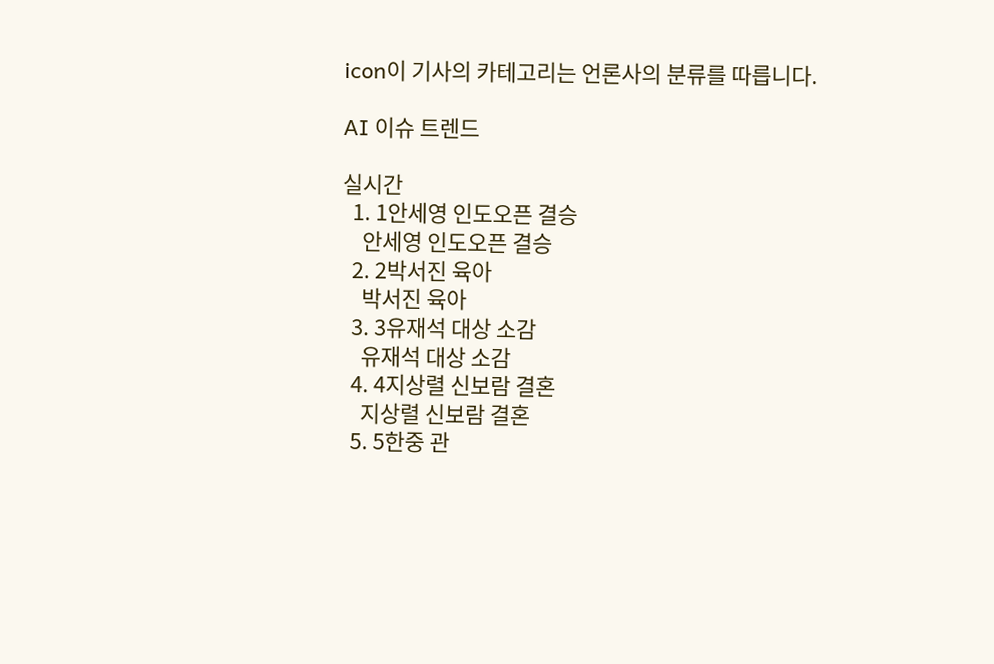icon이 기사의 카테고리는 언론사의 분류를 따릅니다.

AI 이슈 트렌드

실시간
  1. 1안세영 인도오픈 결승
    안세영 인도오픈 결승
  2. 2박서진 육아
    박서진 육아
  3. 3유재석 대상 소감
    유재석 대상 소감
  4. 4지상렬 신보람 결혼
    지상렬 신보람 결혼
  5. 5한중 관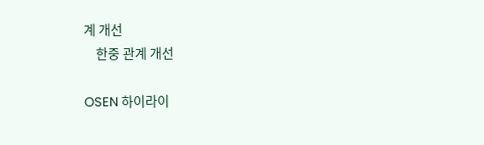계 개선
    한중 관계 개선

OSEN 하이라이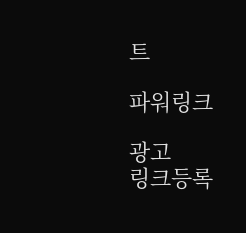트

파워링크

광고
링크등록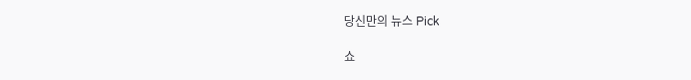당신만의 뉴스 Pick

쇼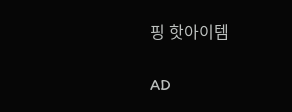핑 핫아이템

AD